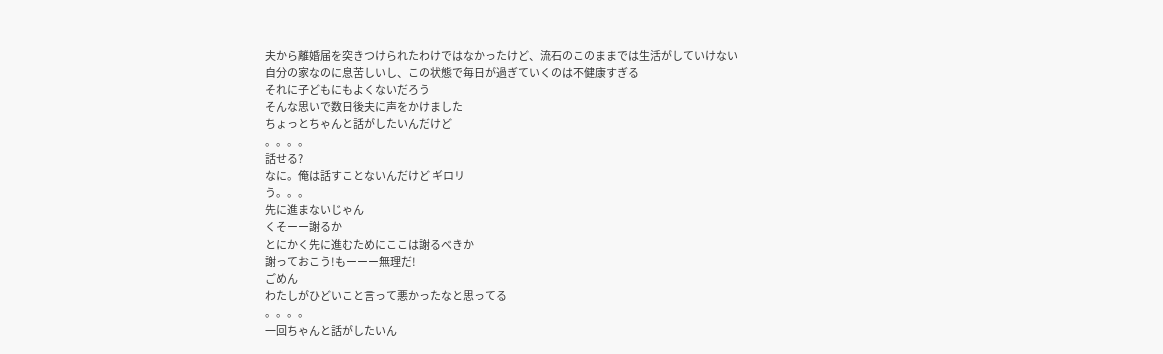夫から離婚届を突きつけられたわけではなかったけど、流石のこのままでは生活がしていけない
自分の家なのに息苦しいし、この状態で毎日が過ぎていくのは不健康すぎる
それに子どもにもよくないだろう
そんな思いで数日後夫に声をかけました
ちょっとちゃんと話がしたいんだけど
。。。。
話せる?
なに。俺は話すことないんだけど ギロリ
う。。。
先に進まないじゃん
くそーー謝るか
とにかく先に進むためにここは謝るべきか
謝っておこう!もーーー無理だ!
ごめん
わたしがひどいこと言って悪かったなと思ってる
。。。。
一回ちゃんと話がしたいん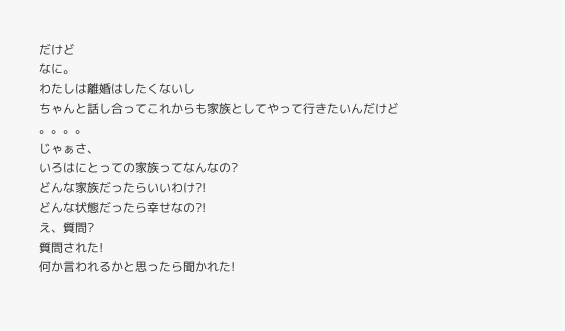だけど
なに。
わたしは離婚はしたくないし
ちゃんと話し合ってこれからも家族としてやって行きたいんだけど
。。。。
じゃぁさ、
いろはにとっての家族ってなんなの?
どんな家族だったらいいわけ?!
どんな状態だったら幸せなの?!
え、質問?
質問された!
何か言われるかと思ったら聞かれた!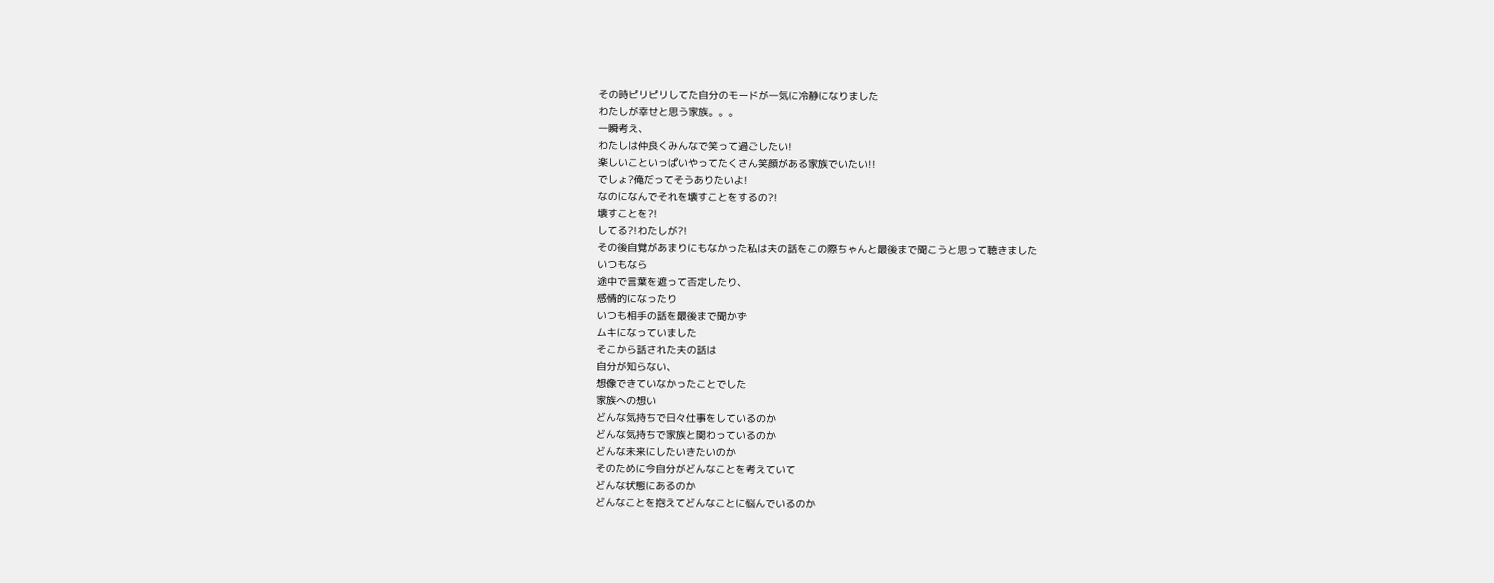その時ピリピリしてた自分のモードが一気に冷静になりました
わたしが幸せと思う家族。。。
一瞬考え、
わたしは仲良くみんなで笑って過ごしたい!
楽しいこといっぱいやってたくさん笑顔がある家族でいたい!!
でしょ?俺だってそうありたいよ!
なのになんでそれを壊すことをするの?!
壊すことを?!
してる?!わたしが?!
その後自覚があまりにもなかった私は夫の話をこの際ちゃんと最後まで聞こうと思って聴きました
いつもなら
途中で言葉を遮って否定したり、
感情的になったり
いつも相手の話を最後まで聞かず
ムキになっていました
そこから話された夫の話は
自分が知らない、
想像できていなかったことでした
家族への想い
どんな気持ちで日々仕事をしているのか
どんな気持ちで家族と関わっているのか
どんな未来にしたいきたいのか
そのために今自分がどんなことを考えていて
どんな状態にあるのか
どんなことを抱えてどんなことに悩んでいるのか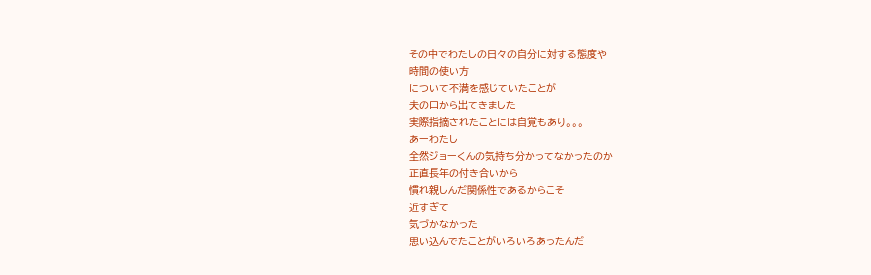その中でわたしの日々の自分に対する態度や
時間の使い方
について不満を感じていたことが
夫の口から出てきました
実際指摘されたことには自覚もあり。。。
あーわたし
全然ジョーくんの気持ち分かってなかったのか
正直長年の付き合いから
慣れ親しんだ関係性であるからこそ
近すぎて
気づかなかった
思い込んでたことがいろいろあったんだ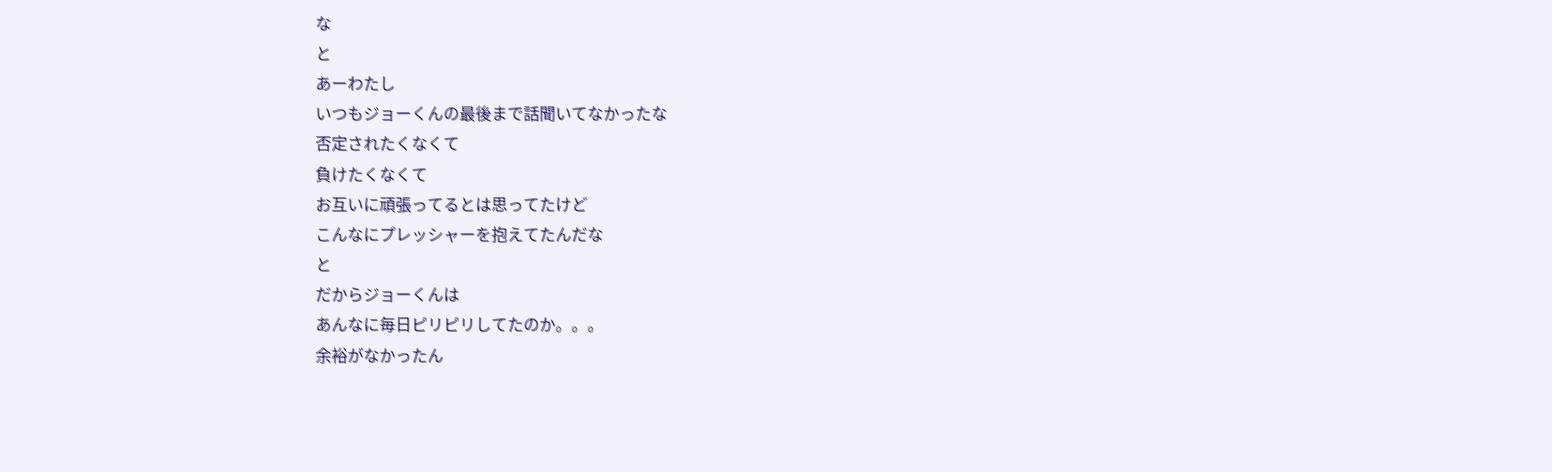な
と
あーわたし
いつもジョーくんの最後まで話聞いてなかったな
否定されたくなくて
負けたくなくて
お互いに頑張ってるとは思ってたけど
こんなにプレッシャーを抱えてたんだな
と
だからジョーくんは
あんなに毎日ピリピリしてたのか。。。
余裕がなかったん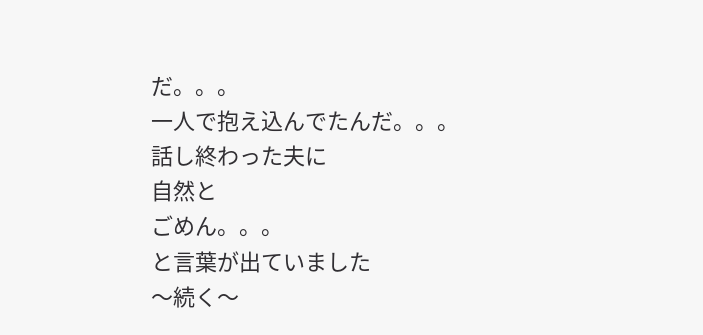だ。。。
一人で抱え込んでたんだ。。。
話し終わった夫に
自然と
ごめん。。。
と言葉が出ていました
〜続く〜